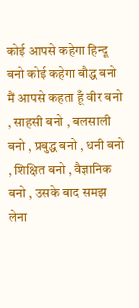कोई आपसे कहेगा हिन्दू बनो कोई कहेगा बौद्ध बनो मैं आपसे कहता हूँ वीर बनो , साहसी बनो , बलसाली बनो , प्रबुद्ध बनो , धनी बनो , शिक्षित बनो , वैज्ञानिक बनो , उसके बाद समझ लेना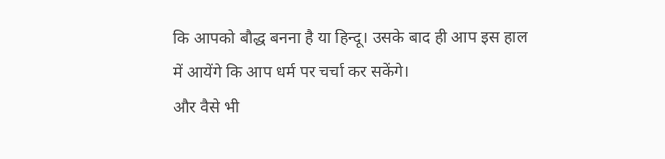कि आपको बौद्ध बनना है या हिन्दू। उसके बाद ही आप इस हाल में आयेंगे कि आप धर्म पर चर्चा कर सकेंगे।
और वैसे भी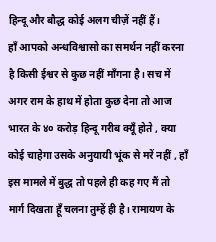हिन्दू और बौद्ध कोई अलग चीज़ें नहीं हैं।
हाँ आपको अन्धविश्वासो का समर्थन नहीं करना है किसी ईश्वर से कुछ नहीं माँगना है। सच में अगर राम के हाथ में होता कुछ देना तो आज भारत के ४० करोड़ हिन्दू गरीब क्यूँ होते , क्या कोई चाहेगा उसके अनुयायी भूंक से मरें नहीं , हाँ इस मामले में बुद्ध तो पहले ही कह गए मैं तो मार्ग दिखता हूँ चलना तुम्हें ही है। रामायण के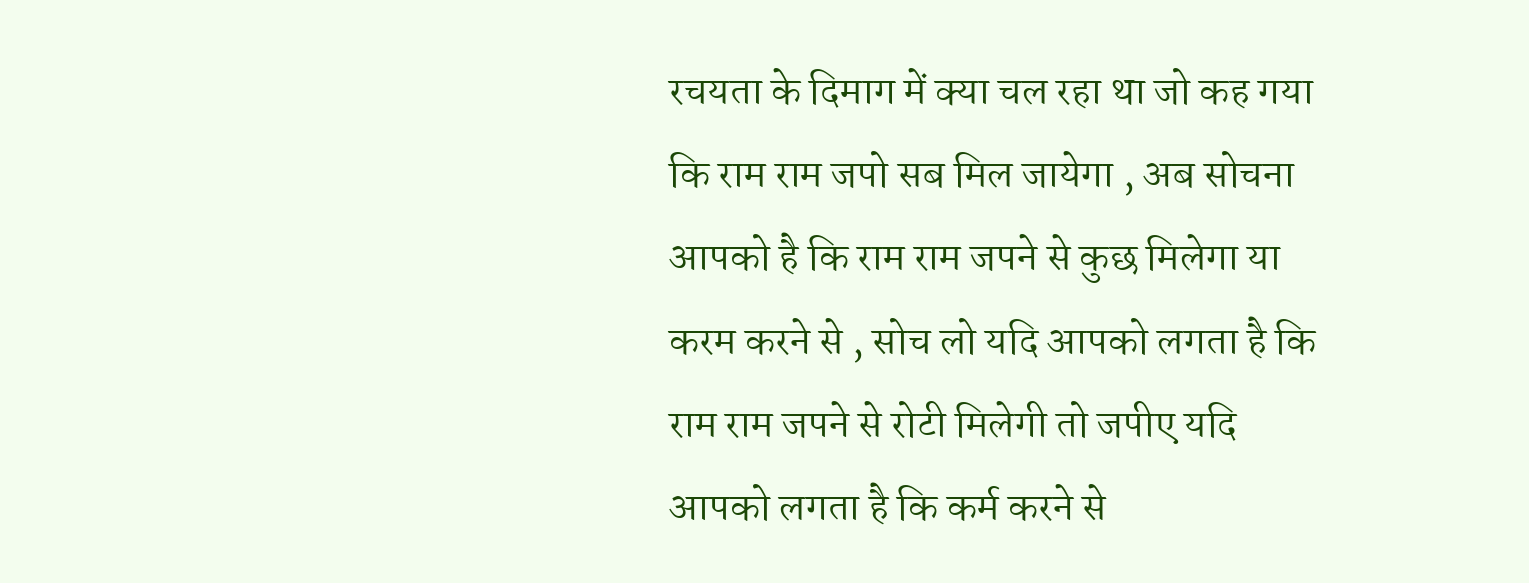रचयता के दिमाग में क्या चल रहा था जो कह गया कि राम राम जपो सब मिल जायेगा , अब सोचना आपको है कि राम राम जपने से कुछ मिलेगा या करम करने से , सोच लो यदि आपको लगता है कि राम राम जपने से रोटी मिलेगी तो जपीए यदि आपको लगता है कि कर्म करने से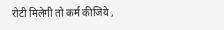रोटी मिलेगी तो कर्म कीजिये ,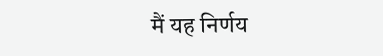मैं यह निर्णय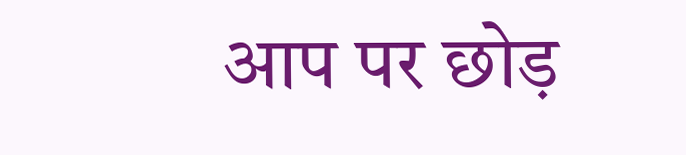आप पर छोड़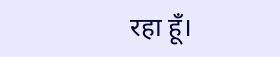रहा हूँ।